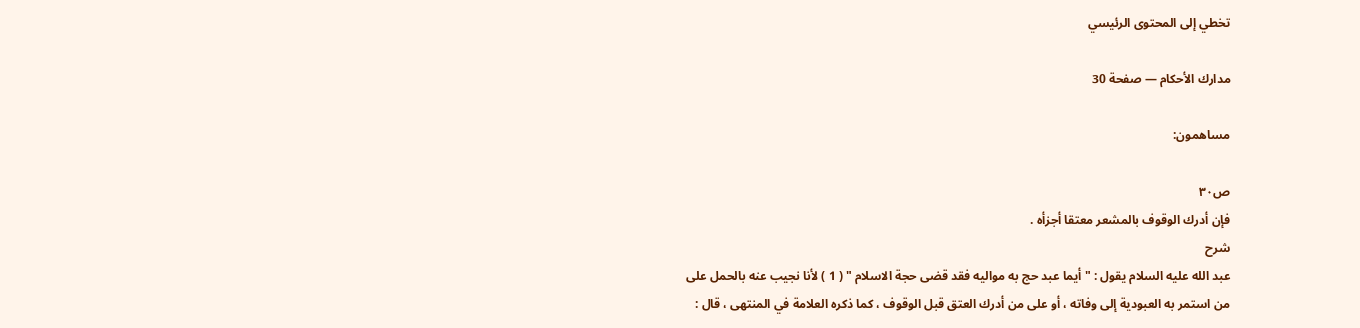تخطي إلى المحتوى الرئيسي

مدارك الأحكام — صفحة 30

مساهمون:

ص٣٠
فإن أدرك الوقوف بالمشعر معتقا أجزأه .
شرح
عبد الله عليه السلام يقول : " أيما عبد حج به مواليه فقد قضى حجة الاسلام " ( 1 ) لأنا نجيب عنه بالحمل على من استمر به العبودية إلى وفاته ، أو على من أدرك العتق قبل الوقوف ، كما ذكره العلامة في المنتهى ، قال :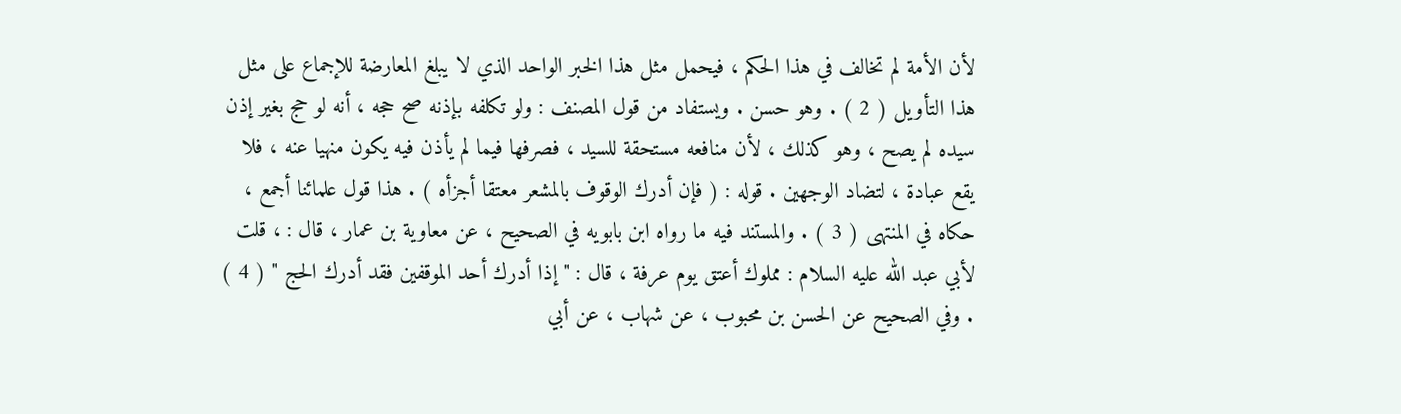لأن الأمة لم تخالف في هذا الحكم ، فيحمل مثل هذا الخبر الواحد الذي لا يبلغ المعارضة للإجماع على مثل هذا التأويل ( 2 ) . وهو حسن . ويستفاد من قول المصنف : ولو تكلفه بإذنه صح حجه ، أنه لو حج بغير إذن سيده لم يصح ، وهو كذلك ، لأن منافعه مستحقة للسيد ، فصرفها فيما لم يأذن فيه يكون منهيا عنه ، فلا يقع عبادة ، لتضاد الوجهين . قوله : ( فإن أدرك الوقوف بالمشعر معتقا أجزأه ) . هذا قول علمائنا أجمع ، حكاه في المنتهى ( 3 ) . والمستند فيه ما رواه ابن بابويه في الصحيح ، عن معاوية بن عمار ، قال : ، قلت لأبي عبد الله عليه السلام : مملوك أعتق يوم عرفة ، قال : " إذا أدرك أحد الموقفين فقد أدرك الحج " ( 4 ) . وفي الصحيح عن الحسن بن محبوب ، عن شهاب ، عن أبي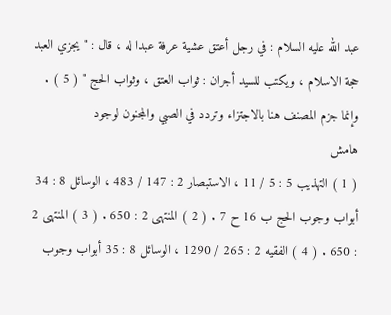عبد الله عليه السلام : في رجل أعتق عشية عرفة عبدا له ، قال : " يجزي العبد حجة الاسلام ، ويكتب للسيد أجران : ثواب العتق ، وثواب الحج " ( 5 ) . وإنما جزم المصنف هنا بالاجتزاء وتردد في الصبي والمجنون لوجود
هامش
( 1 ) التهذيب 5 : 5 / 11 ، الاستبصار 2 : 147 / 483 ، الوسائل 8 : 34 أبواب وجوب الحج ب 16 ح 7 . ( 2 ) المنتهى 2 : 650 . ( 3 ) المنتهى 2 : 650 . ( 4 ) الفقيه 2 : 265 / 1290 ، الوسائل 8 : 35 أبواب وجوب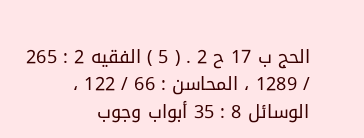الحج ب 17 ح 2 . ( 5 ) الفقيه 2 : 265 / 1289 ، المحاسن : 66 / 122 ، الوسائل 8 : 35 أبواب وجوب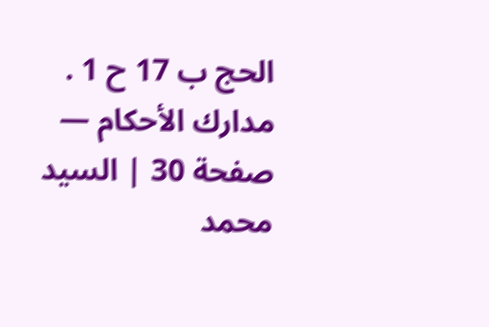الحج ب 17 ح 1 .
مدارك الأحكام — صفحة 30 | السيد محمد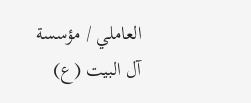العاملي / مؤسسة آل البيت (ع)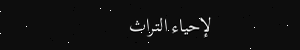لإحياء التراث